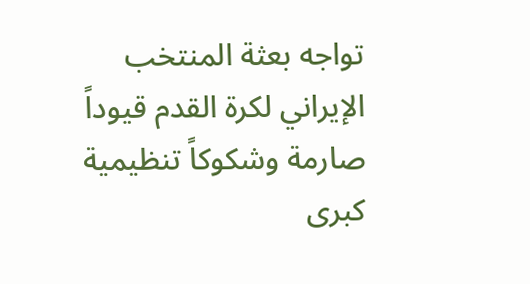تواجه بعثة المنتخب الإيراني لكرة القدم قيوداً صارمة وشكوكاً تنظيمية كبرى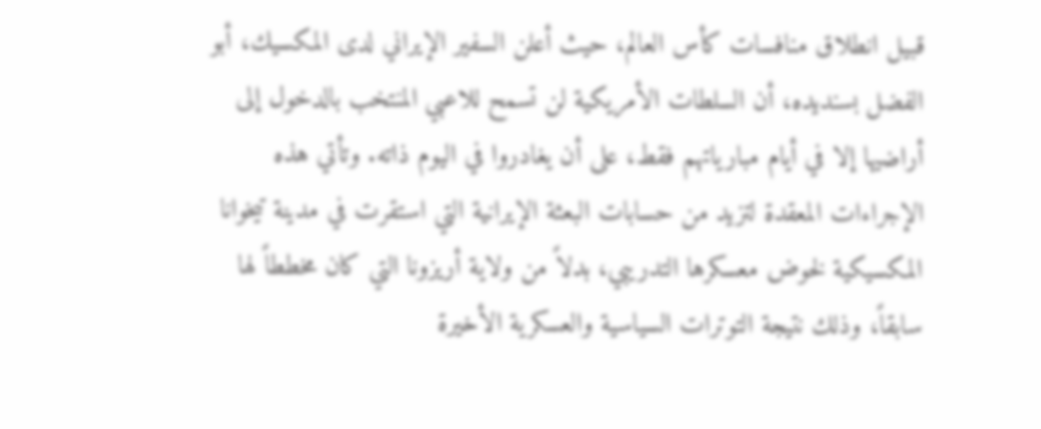قبيل انطلاق منافسات كأس العالم، حيث أعلن السفير الإيراني لدى المكسيك، أبو الفضل بسنديده، أن السلطات الأمريكية لن تسمح للاعبي المنتخب بالدخول إلى أراضيها إلا في أيام مبارياتهم فقط، على أن يغادروا في اليوم ذاته. وتأتي هذه الإجراءات المعقدة لتزيد من حسابات البعثة الإيرانية التي استقرت في مدينة تيخوانا المكسيكية لخوض معسكرها التدريبي، بدلاً من ولاية أريزونا التي كان مخططاً لها سابقاً، وذلك نتيجة التوترات السياسية والعسكرية الأخيرة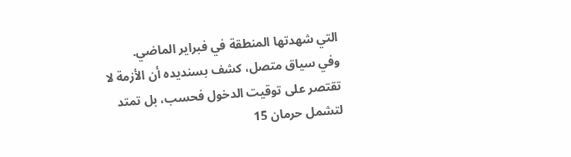التي شهدتها المنطقة في فبراير الماضي.
وفي سياق متصل، كشف بسنديده أن الأزمة لا تقتصر على توقيت الدخول فحسب، بل تمتد لتشمل حرمان 15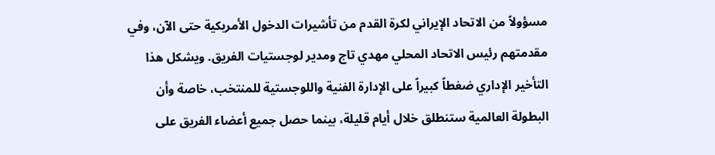مسؤولاً من الاتحاد الإيراني لكرة القدم من تأشيرات الدخول الأمريكية حتى الآن، وفي مقدمتهم رئيس الاتحاد المحلي مهدي تاج ومدير لوجستيات الفريق. ويشكل هذا التأخير الإداري ضغطاً كبيراً على الإدارة الفنية واللوجستية للمنتخب، خاصة وأن البطولة العالمية ستنطلق خلال أيام قليلة، بينما حصل جميع أعضاء الفريق على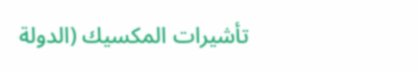تأشيرات المكسيك (الدولة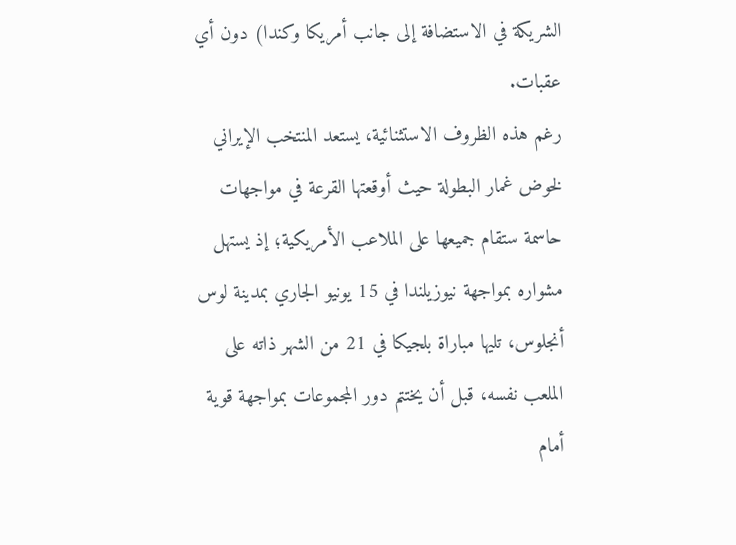الشريكة في الاستضافة إلى جانب أمريكا وكندا) دون أي عقبات.
رغم هذه الظروف الاستثنائية، يستعد المنتخب الإيراني لخوض غمار البطولة حيث أوقعتها القرعة في مواجهات حاسمة ستقام جميعها على الملاعب الأمريكية؛ إذ يستهل مشواره بمواجهة نيوزيلندا في 15 يونيو الجاري بمدينة لوس أنجلوس، تليها مباراة بلجيكا في 21 من الشهر ذاته على الملعب نفسه، قبل أن يختتم دور المجموعات بمواجهة قوية أمام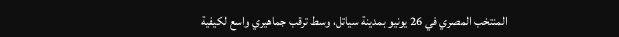المنتخب المصري في 26 يونيو بمدينة سياتل، وسط ترقب جماهيري واسع لكيفية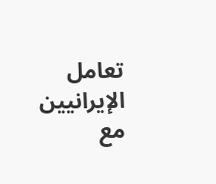تعامل الإيرانيين مع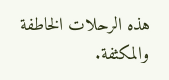هذه الرحلات الخاطفة والمكثفة.